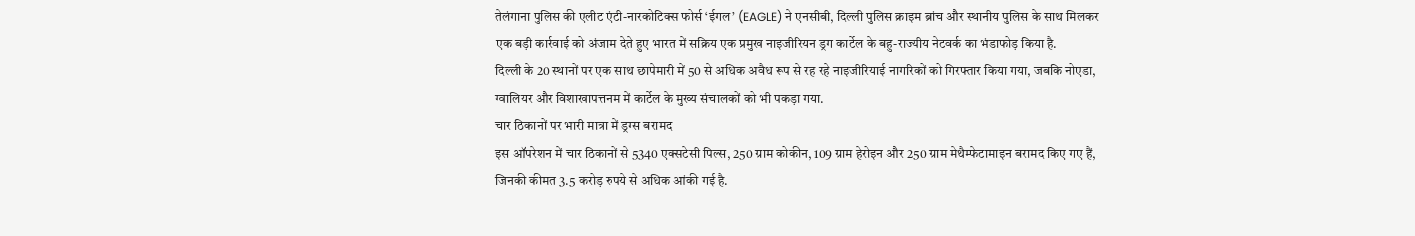तेलंगाना पुलिस की एलीट एंटी-नारकोटिक्स फोर्स ‘ईगल’ (EAGLE) ने एनसीबी, दिल्ली पुलिस क्राइम ब्रांच और स्थानीय पुलिस के साथ मिलकर एक बड़ी कार्रवाई को अंजाम देते हुए भारत में सक्रिय एक प्रमुख नाइजीरियन ड्रग कार्टेल के बहु-राज्यीय नेटवर्क का भंडाफोड़ किया है.
दिल्ली के 20 स्थानों पर एक साथ छापेमारी में 50 से अधिक अवैध रूप से रह रहे नाइजीरियाई नागरिकों को गिरफ्तार किया गया, जबकि नोएडा, ग्वालियर और विशाखापत्तनम में कार्टेल के मुख्य संचालकों को भी पकड़ा गया.
चार ठिकानों पर भारी मात्रा में ड्रग्स बरामद
इस ऑपरेशन में चार ठिकानों से 5340 एक्सटेसी पिल्स, 250 ग्राम कोकीन, 109 ग्राम हेरोइन और 250 ग्राम मेथैम्फेटामाइन बरामद किए गए हैं, जिनकी कीमत 3.5 करोड़ रुपये से अधिक आंकी गई है.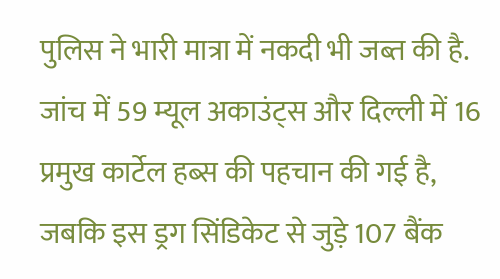पुलिस ने भारी मात्रा में नकदी भी जब्त की है. जांच में 59 म्यूल अकाउंट्स और दिल्ली में 16 प्रमुख कार्टेल हब्स की पहचान की गई है, जबकि इस ड्रग सिंडिकेट से जुड़े 107 बैंक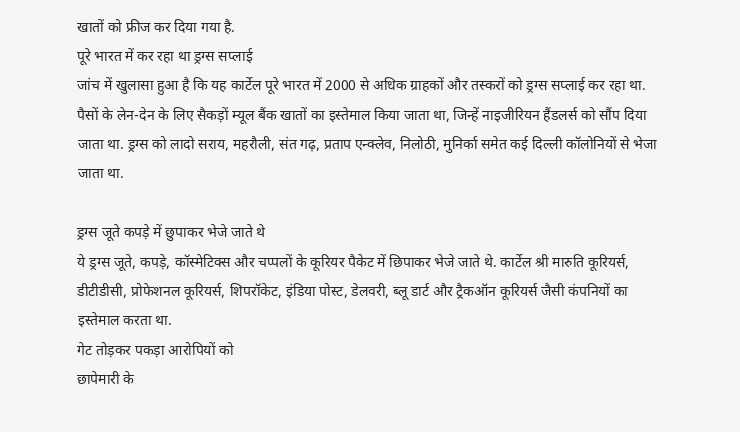खातों को फ्रीज कर दिया गया है.
पूरे भारत में कर रहा था ड्रग्स सप्लाई
जांच में खुलासा हुआ है कि यह कार्टेल पूरे भारत में 2000 से अधिक ग्राहकों और तस्करों को ड्रग्स सप्लाई कर रहा था. पैसों के लेन-देन के लिए सैकड़ों म्यूल बैंक खातों का इस्तेमाल किया जाता था, जिन्हें नाइजीरियन हैंडलर्स को सौंप दिया जाता था. ड्रग्स को लादो सराय, महरौली, संत गढ़, प्रताप एन्क्लेव, निलोठी, मुनिर्का समेत कई दिल्ली कॉलोनियों से भेजा जाता था.

ड्रग्स जूते कपड़े में छुपाकर भेजे जाते थे
ये ड्रग्स जूते, कपड़े, कॉस्मेटिक्स और चप्पलों के कूरियर पैकेट में छिपाकर भेजे जाते थे. कार्टेल श्री मारुति कूरियर्स, डीटीडीसी, प्रोफेशनल कूरियर्स, शिपरॉकेट, इंडिया पोस्ट, डेलवरी, ब्लू डार्ट और ट्रैकऑन कूरियर्स जैसी कंपनियों का इस्तेमाल करता था.
गेट तोड़कर पकड़ा आरोपियों को
छापेमारी के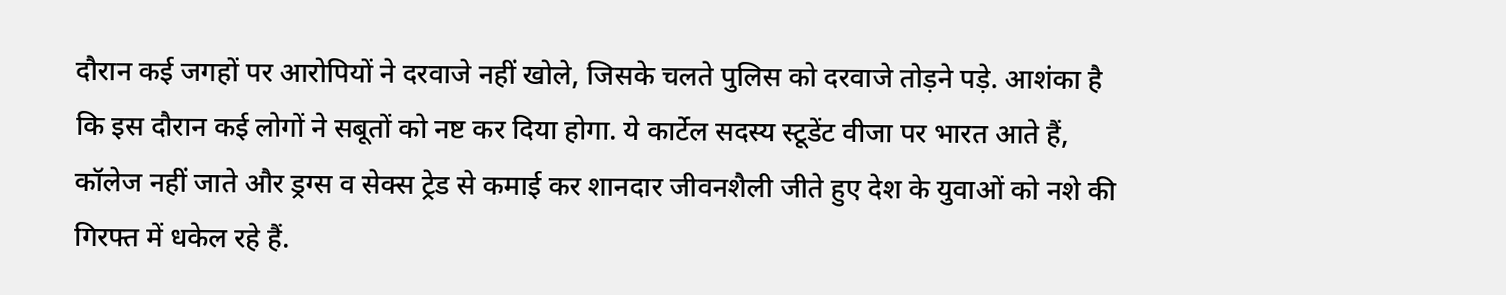दौरान कई जगहों पर आरोपियों ने दरवाजे नहीं खोले, जिसके चलते पुलिस को दरवाजे तोड़ने पड़े. आशंका है कि इस दौरान कई लोगों ने सबूतों को नष्ट कर दिया होगा. ये कार्टेल सदस्य स्टूडेंट वीजा पर भारत आते हैं, कॉलेज नहीं जाते और ड्रग्स व सेक्स ट्रेड से कमाई कर शानदार जीवनशैली जीते हुए देश के युवाओं को नशे की गिरफ्त में धकेल रहे हैं.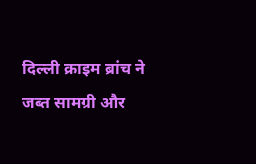दिल्ली क्राइम ब्रांच ने जब्त सामग्री और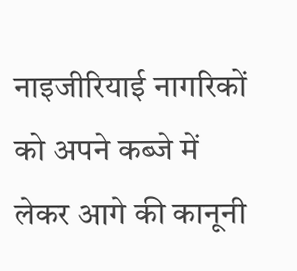नाइजीरियाई नागरिकों को अपने कब्जे में लेकर आगे की कानूनी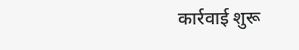कार्रवाई शुरू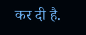कर दी है.